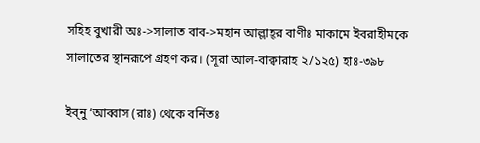সহিহ বুখারী অঃ->সালাত বাব->মহান আল্লাহ্‌র বাণীঃ মাকামে ইবরাহীমকে সালাতের স্থানরূপে গ্রহণ কর। (সূরা আল-বাক্বারাহ ২/১২৫) হাঃ-৩৯৮

ইব্‌নু ‘আব্বাস (রাঃ) থেকে বর্নিতঃ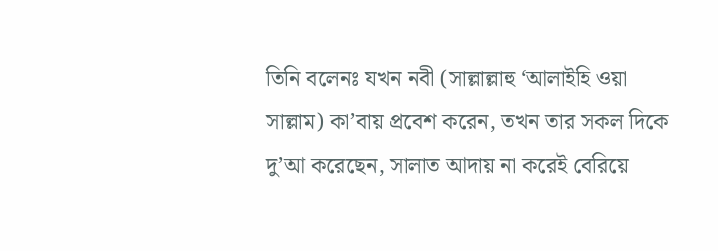তিনি বলেনঃ যখন নবী (সাল্লাল্লাহু ‘আলাইহি ওয়া সাল্লাম) কা’বায় প্রবেশ করেন, তখন তার সকল দিকে দু’আ করেছেন, সালাত আদায় না করেই বেরিয়ে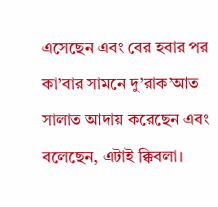এসেছেন এবং বের হবার পর কা’বার সামনে দু’রাক’আত সালাত আদায় করেছেন এবং বলেছেন, এটাই ক্কিবলা।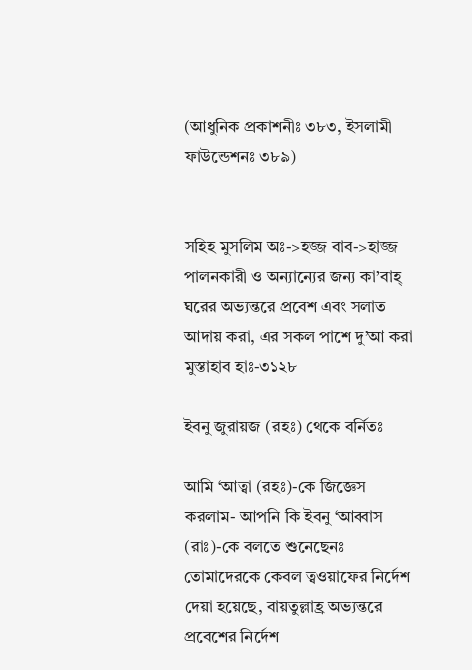(আধুনিক প্রকাশনীঃ ৩৮৩, ইসলামী ফাউন্ডেশনঃ ৩৮৯)


সহিহ মুসলিম অঃ->হজ্জ বাব->হাজ্জ পালনকারী ও অন্যান্যের জন্য কা’বাহ্ ঘরের অভ্যন্তরে প্রবেশ এবং সলাত আদায় করা, এর সকল পাশে দু’আ করা মুস্তাহাব হাঃ-৩১২৮

ইবনু জুরায়জ (রহঃ) থেকে বর্নিতঃ

আমি ‘আত্বা (রহঃ)-কে জিজ্ঞেস করলাম- আপনি কি ইবনু ‘আব্বাস (রাঃ)-কে বলতে শুনেছেনঃ তোমাদেরকে কেবল ত্বওয়াফের নির্দেশ দেয়া হয়েছে, বায়তুল্লাহ্র অভ্যন্তরে প্রবেশের নির্দেশ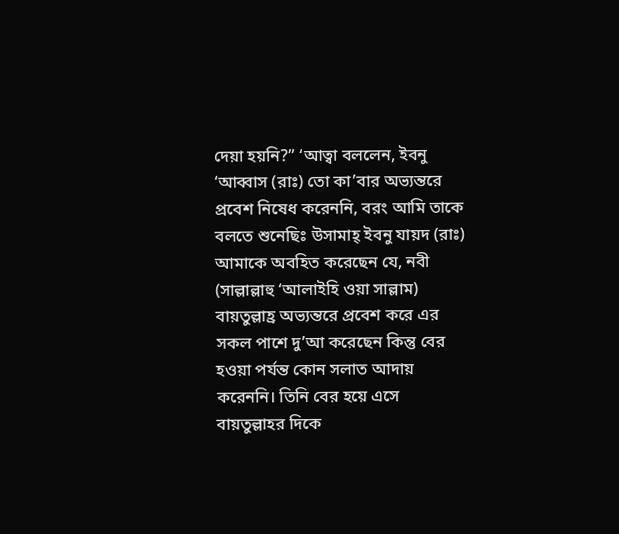দেয়া হয়নি?” ‘আত্বা বললেন, ইবনু ‘আব্বাস (রাঃ) তো কা’বার অভ্যন্তরে প্রবেশ নিষেধ করেননি, বরং আমি তাকে বলতে শুনেছিঃ উসামাহ্ ইবনু যায়দ (রাঃ) আমাকে অবহিত করেছেন যে, নবী (সাল্লাল্লাহু ‘আলাইহি ওয়া সাল্লাম) বায়তুল্লাহ্র অভ্যন্তরে প্রবেশ করে এর সকল পাশে দু’আ করেছেন কিন্তু বের হওয়া পর্যন্ত কোন সলাত আদায় করেননি। তিনি বের হয়ে এসে বায়তুল্লাহর দিকে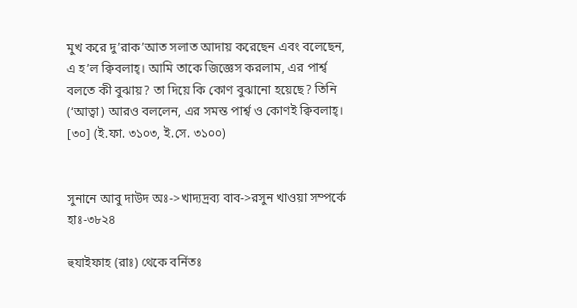মুখ করে দু’রাক’আত সলাত আদায় করেছেন এবং বলেছেন, এ হ’ল ক্বিবলাহ্। আমি তাকে জিজ্ঞেস করলাম, এর পার্শ্ব বলতে কী বুঝায়? তা দিয়ে কি কোণ বুঝানো হয়েছে? তিনি (‘আত্বা) আরও বললেন, এর সমস্ত পার্শ্ব ও কোণই ক্বিবলাহ্। [৩০] (ই.ফা. ৩১০৩, ই.সে. ৩১০০)


সুনানে আবু দাউদ অঃ->খাদ্যদ্রব্য বাব->রসুন খাওয়া সম্পর্কে হাঃ-৩৮২৪

হুযাইফাহ (রাঃ) থেকে বর্নিতঃ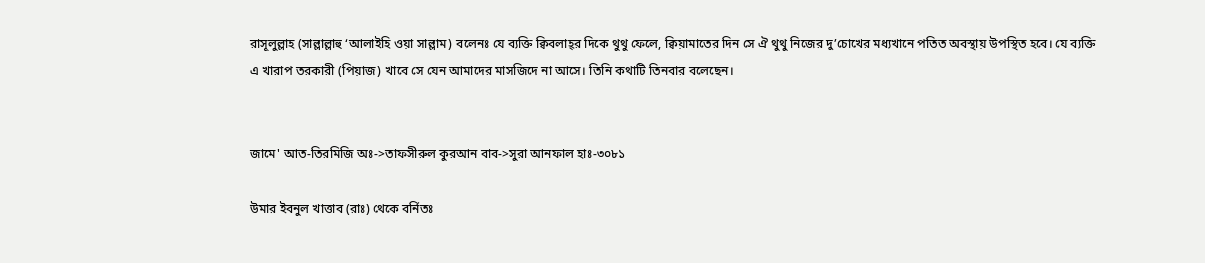রাসূলুল্লাহ (সাল্লাল্লাহু ‘আলাইহি ওয়া সাল্লাম) বলেনঃ যে ব্যক্তি ক্বিবলাহ্‌র দিকে থুথু ফেলে, ক্বিয়ামাতের দিন সে ঐ থুথু নিজের দু’চোখের মধ্যখানে পতিত অবস্থায় উপস্থিত হবে। যে ব্যক্তি এ খারাপ তরকারী (পিয়াজ) খাবে সে যেন আমাদের মাসজিদে না আসে। তিনি কথাটি তিনবার বলেছেন।


জামে' আত-তিরমিজি অঃ->তাফসীরুল কুরআন বাব->সুরা আনফাল হাঃ-৩০৮১

উমার ইবনুল খাত্তাব (রাঃ) থেকে বর্নিতঃ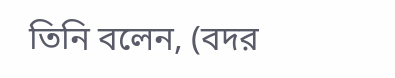তিনি বলেন, (বদর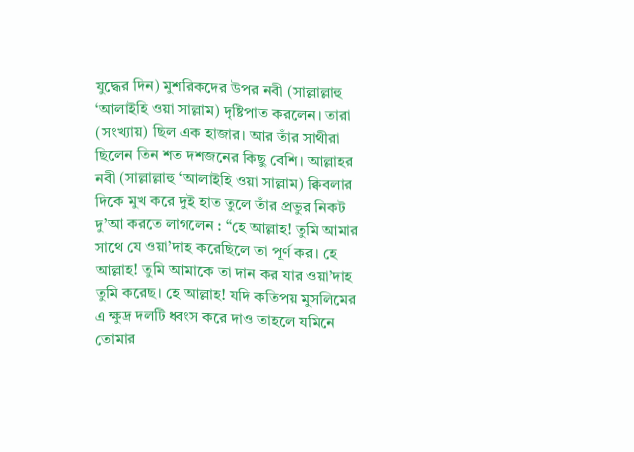যুদ্ধের দিন) মুশরিকদের উপর নবী (সাল্লাল্লাহু ‘আলাইহি ওয়া সাল্লাম) দৃষ্টিপাত করলেন। তারা (সংখ্যায়) ছিল এক হাজার। আর তাঁর সাথীরা ছিলেন তিন শত দশজনের কিছু বেশি। আল্লাহর নবী (সাল্লাল্লাহু ‘আলাইহি ওয়া সাল্লাম) ক্বিবলার দিকে মুখ করে দুই হাত তুলে তাঁর প্রভুর নিকট দু’আ করতে লাগলেন : “হে আল্লাহ! তুমি আমার সাথে যে ওয়া’দাহ করেছিলে তা পূর্ণ কর। হে আল্লাহ! তুমি আমাকে তা দান কর যার ওয়া’দাহ তুমি করেছ। হে আল্লাহ! যদি কতিপয় মুসলিমের এ ক্ষুদ্র দলটি ধ্বংস করে দাও তাহলে যমিনে তোমার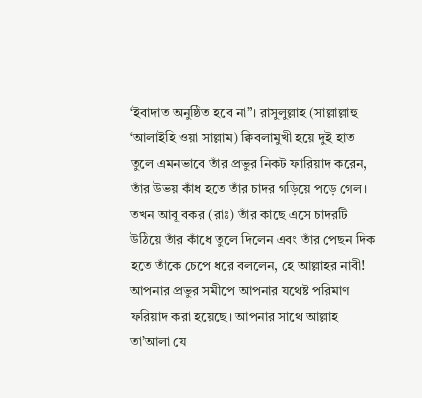‘ইবাদাত অনুষ্ঠিত হবে না”। রাসুলুল্লাহ (সাল্লাল্লাহু ‘আলাইহি ওয়া সাল্লাম) ক্বিবলামুখী হয়ে দুই হাত তুলে এমনভাবে তাঁর প্রভুর নিকট ফারিয়াদ করেন, তাঁর উভয় কাঁধ হতে তাঁর চাদর গড়িয়ে পড়ে গেল। তখন আবূ বকর (রাঃ) তাঁর কাছে এসে চাদরটি উঠিয়ে তাঁর কাঁধে তুলে দিলেন এবং তাঁর পেছন দিক হতে তাঁকে চেপে ধরে বললেন, হে আল্লাহর নাবী! আপনার প্রভুর সমীপে আপনার যথেষ্ট পরিমাণ ফরিয়াদ করা হয়েছে। আপনার সাথে আল্লাহ তা’আলা যে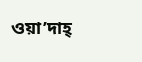ওয়া’দাহ্‌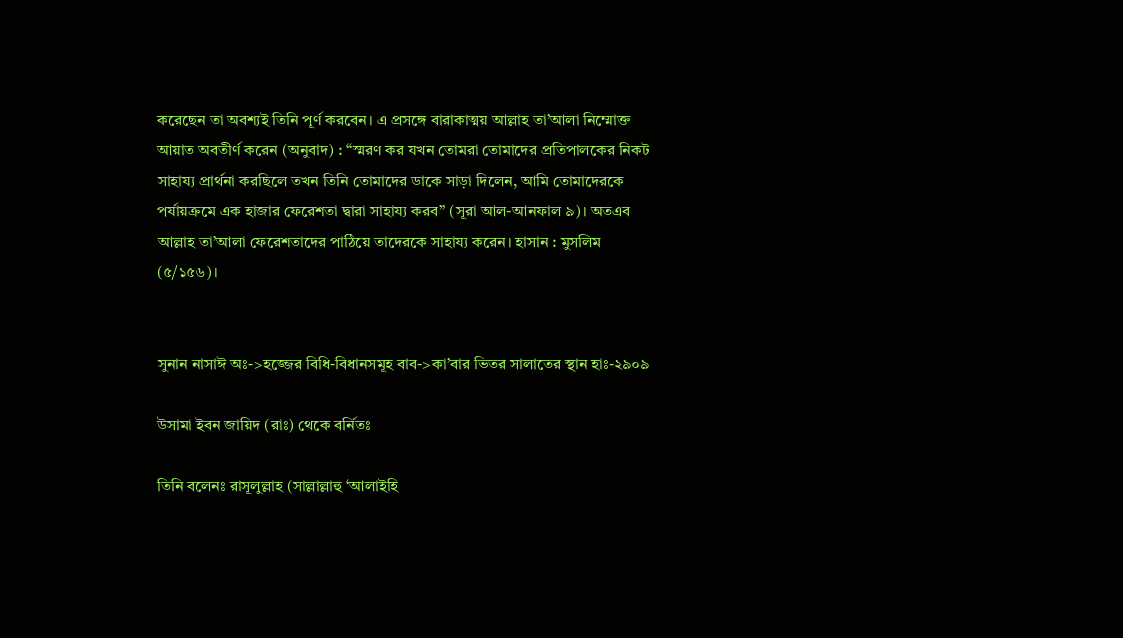করেছেন তা অবশ্যই তিনি পূর্ণ করবেন। এ প্রসঙ্গে বারাকাত্ময় আল্লাহ তা’আলা নিম্মোক্ত আয়াত অবতীর্ণ করেন (অনুবাদ) : “স্মরণ কর যখন তোমরা তোমাদের প্রতিপালকের নিকট সাহায্য প্রার্থনা করছিলে তখন তিনি তোমাদের ডাকে সাড়া দিলেন, আমি তোমাদেরকে পর্যায়ক্রমে এক হাজার ফেরেশতা দ্বারা সাহায্য করব” (সূরা আল-আনফাল ৯)। অতএব আল্লাহ তা’আলা ফেরেশতাদের পাঠিয়ে তাদেরকে সাহায্য করেন। হাসান : মুসলিম (৫/১৫৬)।


সুনান নাসাঈ অঃ->হজ্জের বিধি-বিধানসমূহ বাব->কা’বার ভিতর সালাতের স্থান হাঃ-২৯০৯

উসামা ইবন জায়িদ (রাঃ) থেকে বর্নিতঃ

তিনি বলেনঃ রাসূলুল্লাহ (সাল্লাল্লাহু ‘আলাইহি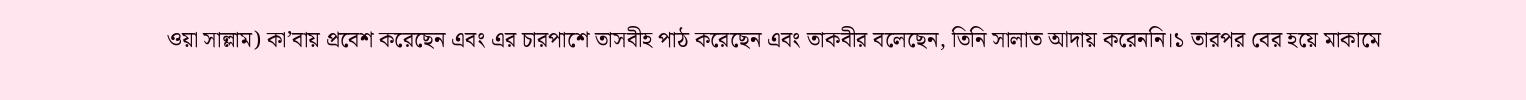ওয়া সাল্লাম) কা’বায় প্রবেশ করেছেন এবং এর চারপাশে তাসবীহ পাঠ করেছেন এবং তাকবীর বলেছেন, তিনি সালাত আদায় করেননি।১ তারপর বের হয়ে মাকামে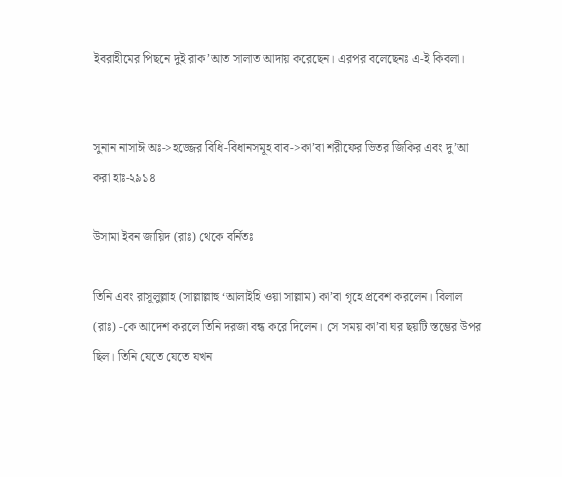ইবরাহীমের পিছনে দুই রাক’আত সালাত আদায় করেছেন। এরপর বলেছেনঃ এ-ই কিবলা।


সুনান নাসাঈ অঃ->হজ্জের বিধি-বিধানসমূহ বাব->কা’বা শরীফের ভিতর জিকির এবং দু’আ করা হাঃ-২৯১৪

উসামা ইবন জায়িদ (রাঃ) থেকে বর্নিতঃ

তিনি এবং রাসূলুল্লাহ (সাল্লাল্লাহু ‘আলাইহি ওয়া সাল্লাম) কা’বা গৃহে প্রবেশ করলেন। বিলাল (রাঃ) -কে আদেশ করলে তিনি দরজা বন্ধ করে দিলেন। সে সময় কা’বা ঘর ছয়টি স্তম্ভের উপর ছিল। তিনি যেতে যেতে যখন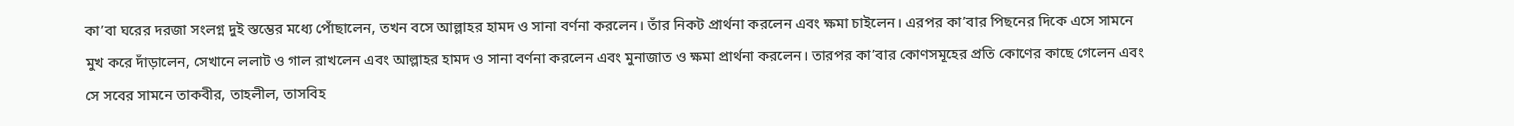কা’বা ঘরের দরজা সংলগ্ন দুই স্তম্ভের মধ্যে পোঁছালেন, তখন বসে আল্লাহর হামদ ও সানা বর্ণনা করলেন। তাঁর নিকট প্রার্থনা করলেন এবং ক্ষমা চাইলেন। এরপর কা’বার পিছনের দিকে এসে সামনে মুখ করে দাঁড়ালেন, সেখানে ললাট ও গাল রাখলেন এবং আল্লাহর হামদ ও সানা বর্ণনা করলেন এবং মুনাজাত ও ক্ষমা প্রার্থনা করলেন। তারপর কা’বার কোণসমূহের প্রতি কোণের কাছে গেলেন এবং সে সবের সামনে তাকবীর, তাহলীল, তাসবিহ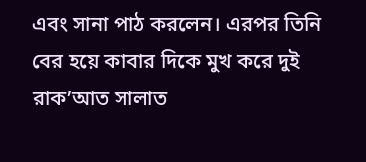এবং সানা পাঠ করলেন। এরপর তিনি বের হয়ে কাবার দিকে মুখ করে দুই রাক’আত সালাত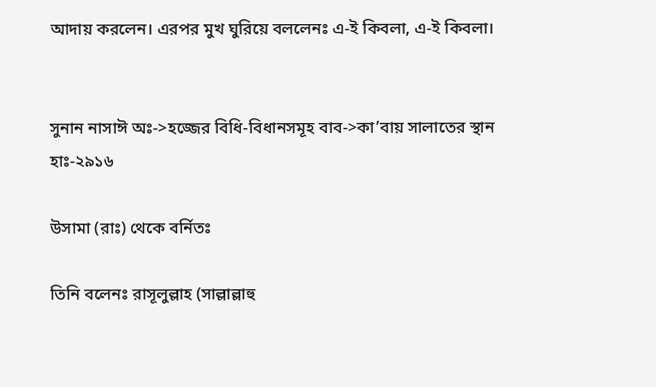আদায় করলেন। এরপর মুখ ঘুরিয়ে বললেনঃ এ-ই কিবলা, এ-ই কিবলা।


সুনান নাসাঈ অঃ->হজ্জের বিধি-বিধানসমূহ বাব->কা’বায় সালাতের স্থান হাঃ-২৯১৬

উসামা (রাঃ) থেকে বর্নিতঃ

তিনি বলেনঃ রাসূলুল্লাহ (সাল্লাল্লাহু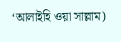‘আলাইহি ওয়া সাল্লাম)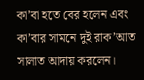কা’বা হতে বের হলেন এবং কা’বার সামনে দুই রাক’আত সালাত আদায় করলেন।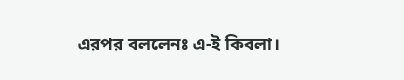এরপর বললেনঃ এ-ই কিবলা।